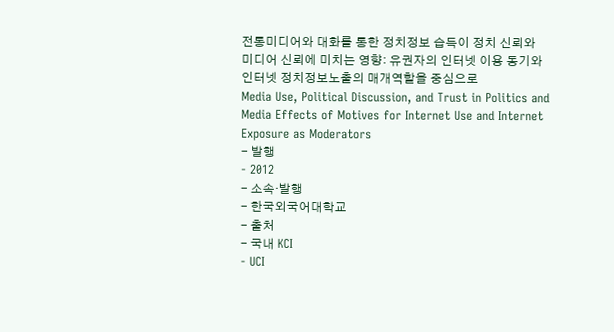전통미디어와 대화를 통한 정치정보 습득이 정치 신뢰와 미디어 신뢰에 미치는 영향: 유권자의 인터넷 이용 동기와 인터넷 정치정보노출의 매개역할을 중심으로
Media Use, Political Discussion, and Trust in Politics and Media Effects of Motives for Internet Use and Internet Exposure as Moderators
- 발행
- 2012
- 소속·발행
- 한국외국어대학교
- 출처
- 국내 KCI
- UCI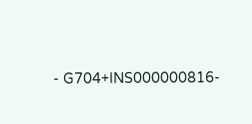- G704+INS000000816-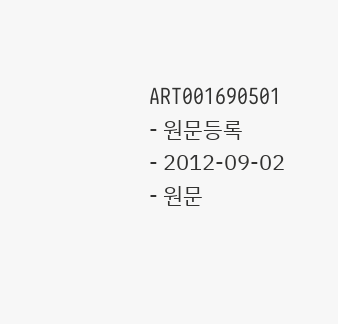ART001690501
- 원문등록
- 2012-09-02
- 원문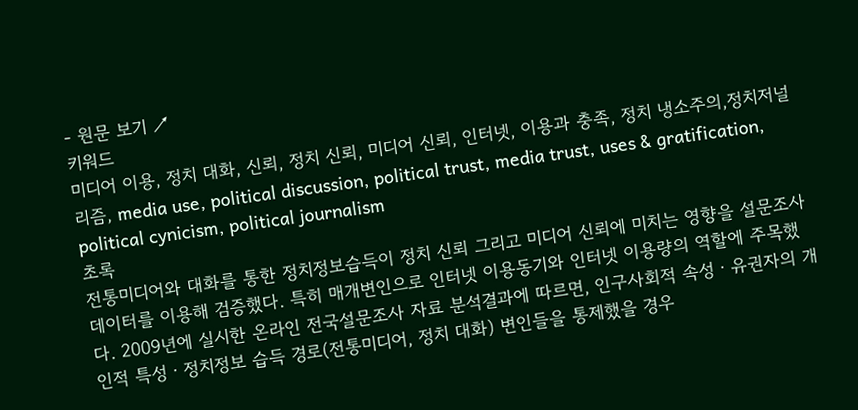- 원문 보기 ↗
키워드
미디어 이용, 정치 대화, 신뢰, 정치 신뢰, 미디어 신뢰, 인터넷, 이용과 충족, 정치 냉소주의,정치저널리즘, media use, political discussion, political trust, media trust, uses & gratification, political cynicism, political journalism
초록
전통미디어와 대화를 통한 정치정보습득이 정치 신뢰 그리고 미디어 신뢰에 미치는 영향을 설문조사 데이터를 이용해 검증했다. 특히 매개변인으로 인터넷 이용동기와 인터넷 이용량의 역할에 주목했다. 2009년에 실시한 온라인 전국설문조사 자료 분석결과에 따르면, 인구사회적 속성ㆍ유권자의 개인적 특성ㆍ정치정보 습득 경로(전통미디어, 정치 대화) 변인들을 통제했을 경우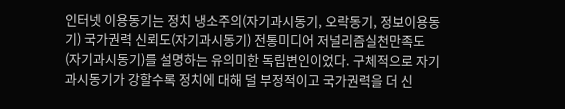인터넷 이용동기는 정치 냉소주의(자기과시동기, 오락동기, 정보이용동기) 국가권력 신뢰도(자기과시동기) 전통미디어 저널리즘실천만족도(자기과시동기)를 설명하는 유의미한 독립변인이었다. 구체적으로 자기과시동기가 강할수록 정치에 대해 덜 부정적이고 국가권력을 더 신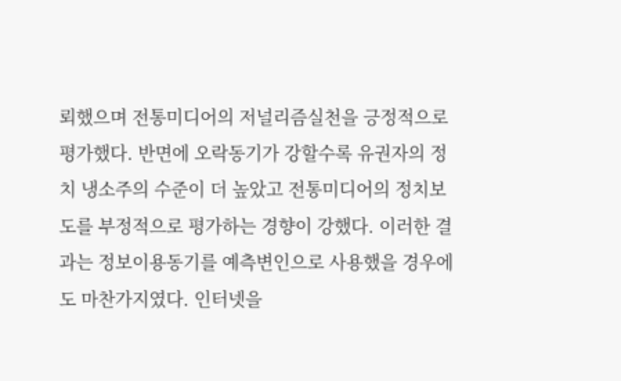뢰했으며 전통미디어의 저널리즘실천을 긍정적으로 평가했다. 반면에 오락동기가 강할수록 유권자의 정치 냉소주의 수준이 더 높았고 전통미디어의 정치보도를 부정적으로 평가하는 경향이 강했다. 이러한 결과는 정보이용동기를 예측변인으로 사용했을 경우에도 마찬가지였다. 인터넷을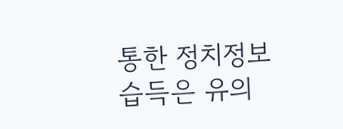통한 정치정보습득은 유의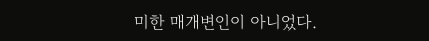미한 매개변인이 아니었다.